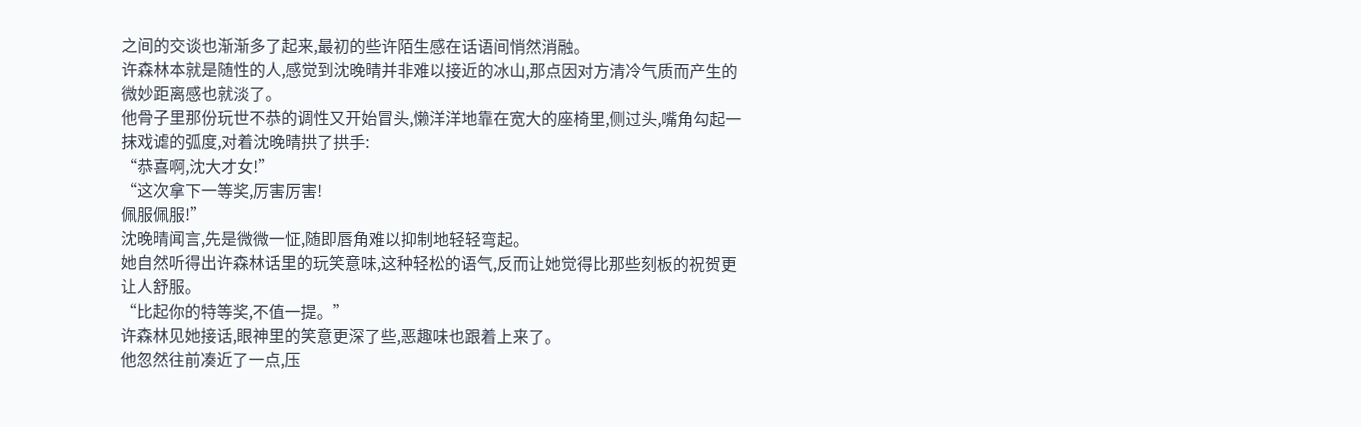之间的交谈也渐渐多了起来,最初的些许陌生感在话语间悄然消融。
许森林本就是随性的人,感觉到沈晚晴并非难以接近的冰山,那点因对方清冷气质而产生的微妙距离感也就淡了。
他骨子里那份玩世不恭的调性又开始冒头,懒洋洋地靠在宽大的座椅里,侧过头,嘴角勾起一抹戏谑的弧度,对着沈晚晴拱了拱手:
“恭喜啊,沈大才女!”
“这次拿下一等奖,厉害厉害!
佩服佩服!”
沈晚晴闻言,先是微微一怔,随即唇角难以抑制地轻轻弯起。
她自然听得出许森林话里的玩笑意味,这种轻松的语气,反而让她觉得比那些刻板的祝贺更让人舒服。
“比起你的特等奖,不值一提。”
许森林见她接话,眼神里的笑意更深了些,恶趣味也跟着上来了。
他忽然往前凑近了一点,压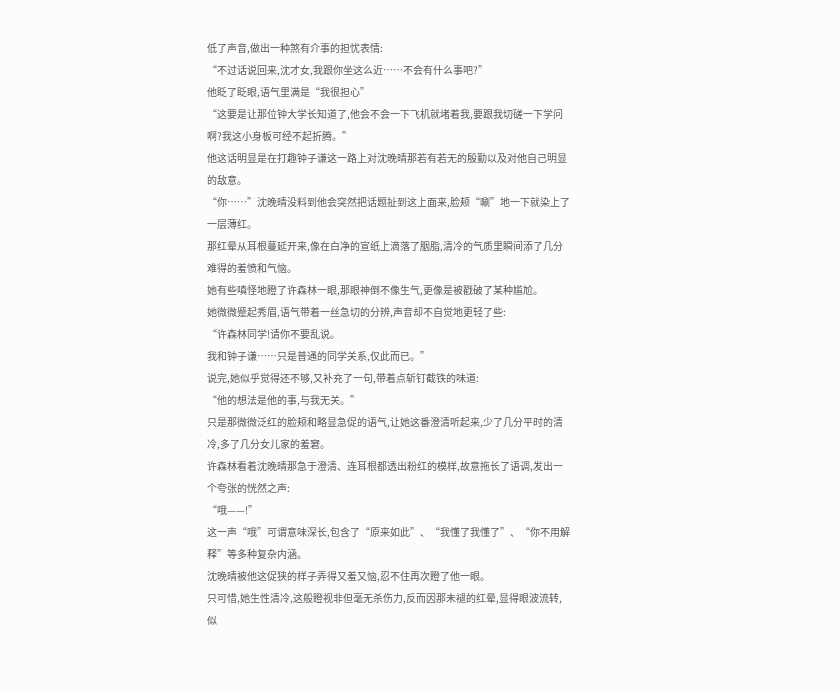低了声音,做出一种煞有介事的担忧表情:
“不过话说回来,沈才女,我跟你坐这么近……不会有什么事吧?”
他眨了眨眼,语气里满是“我很担心”
“这要是让那位钟大学长知道了,他会不会一下飞机就堵着我,要跟我切磋一下学问啊?我这小身板可经不起折腾。”
他这话明显是在打趣钟子谦这一路上对沈晚晴那若有若无的殷勤以及对他自己明显的敌意。
“你……”沈晚晴没料到他会突然把话题扯到这上面来,脸颊“唰”地一下就染上了一层薄红。
那红晕从耳根蔓延开来,像在白净的宣纸上滴落了胭脂,清冷的气质里瞬间添了几分难得的羞愤和气恼。
她有些嗔怪地瞪了许森林一眼,那眼神倒不像生气,更像是被戳破了某种尴尬。
她微微蹙起秀眉,语气带着一丝急切的分辨,声音却不自觉地更轻了些:
“许森林同学!请你不要乱说。
我和钟子谦……只是普通的同学关系,仅此而已。”
说完,她似乎觉得还不够,又补充了一句,带着点斩钉截铁的味道:
“他的想法是他的事,与我无关。”
只是那微微泛红的脸颊和略显急促的语气,让她这番澄清听起来,少了几分平时的清冷,多了几分女儿家的羞窘。
许森林看着沈晚晴那急于澄清、连耳根都透出粉红的模样,故意拖长了语调,发出一个夸张的恍然之声:
“哦——!”
这一声“哦”可谓意味深长,包含了“原来如此”、“我懂了我懂了”、“你不用解释”等多种复杂内涵。
沈晚晴被他这促狭的样子弄得又羞又恼,忍不住再次瞪了他一眼。
只可惜,她生性清冷,这般瞪视非但毫无杀伤力,反而因那未褪的红晕,显得眼波流转,似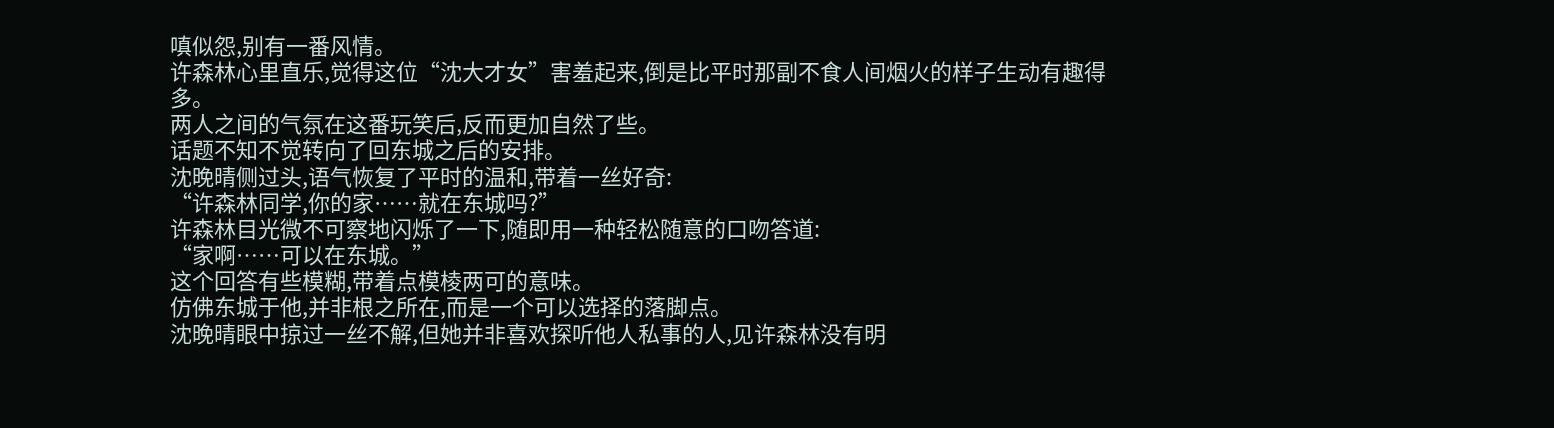嗔似怨,别有一番风情。
许森林心里直乐,觉得这位“沈大才女”害羞起来,倒是比平时那副不食人间烟火的样子生动有趣得多。
两人之间的气氛在这番玩笑后,反而更加自然了些。
话题不知不觉转向了回东城之后的安排。
沈晚晴侧过头,语气恢复了平时的温和,带着一丝好奇:
“许森林同学,你的家……就在东城吗?”
许森林目光微不可察地闪烁了一下,随即用一种轻松随意的口吻答道:
“家啊……可以在东城。”
这个回答有些模糊,带着点模棱两可的意味。
仿佛东城于他,并非根之所在,而是一个可以选择的落脚点。
沈晚晴眼中掠过一丝不解,但她并非喜欢探听他人私事的人,见许森林没有明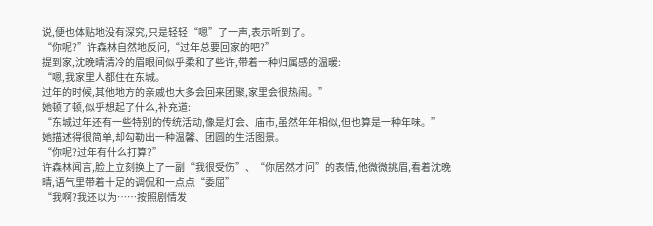说,便也体贴地没有深究,只是轻轻“嗯”了一声,表示听到了。
“你呢?”许森林自然地反问,“过年总要回家的吧?”
提到家,沈晚晴清冷的眉眼间似乎柔和了些许,带着一种归属感的温暖:
“嗯,我家里人都住在东城。
过年的时候,其他地方的亲戚也大多会回来团聚,家里会很热闹。”
她顿了顿,似乎想起了什么,补充道:
“东城过年还有一些特别的传统活动,像是灯会、庙市,虽然年年相似,但也算是一种年味。”
她描述得很简单,却勾勒出一种温馨、团圆的生活图景。
“你呢?过年有什么打算?”
许森林闻言,脸上立刻换上了一副“我很受伤”、“你居然才问”的表情,他微微挑眉,看着沈晚晴,语气里带着十足的调侃和一点点“委屈”
“我啊?我还以为……按照剧情发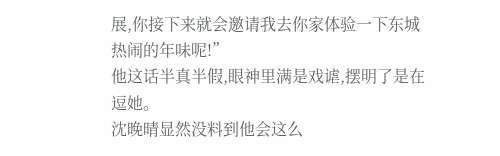展,你接下来就会邀请我去你家体验一下东城热闹的年味呢!”
他这话半真半假,眼神里满是戏谑,摆明了是在逗她。
沈晚晴显然没料到他会这么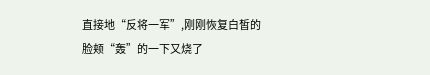直接地“反将一军”,刚刚恢复白皙的脸颊“轰”的一下又烧了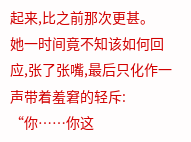起来,比之前那次更甚。
她一时间竟不知该如何回应,张了张嘴,最后只化作一声带着羞窘的轻斥:
“你……你这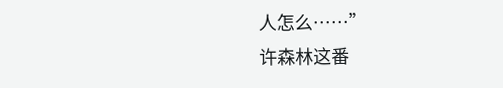人怎么……”
许森林这番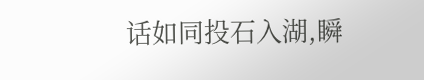话如同投石入湖,瞬